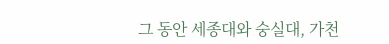그 동안 세종대와 숭실대, 가천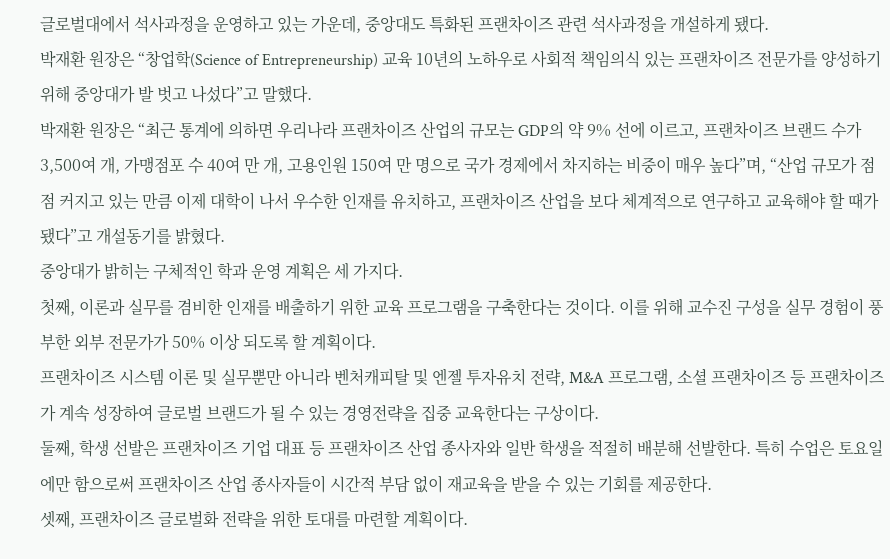글로벌대에서 석사과정을 운영하고 있는 가운데, 중앙대도 특화된 프랜차이즈 관련 석사과정을 개설하게 됐다.
박재환 원장은 “창업학(Science of Entrepreneurship) 교육 10년의 노하우로 사회적 책임의식 있는 프랜차이즈 전문가를 양성하기 위해 중앙대가 발 벗고 나섰다”고 말했다.
박재환 원장은 “최근 통계에 의하면 우리나라 프랜차이즈 산업의 규모는 GDP의 약 9% 선에 이르고, 프랜차이즈 브랜드 수가 3,500여 개, 가맹점포 수 40여 만 개, 고용인원 150여 만 명으로 국가 경제에서 차지하는 비중이 매우 높다”며, “산업 규모가 점점 커지고 있는 만큼 이제 대학이 나서 우수한 인재를 유치하고, 프랜차이즈 산업을 보다 체계적으로 연구하고 교육해야 할 때가 됐다”고 개설동기를 밝혔다.
중앙대가 밝히는 구체적인 학과 운영 계획은 세 가지다.
첫째, 이론과 실무를 겸비한 인재를 배출하기 위한 교육 프로그램을 구축한다는 것이다. 이를 위해 교수진 구성을 실무 경험이 풍부한 외부 전문가가 50% 이상 되도록 할 계획이다.
프랜차이즈 시스템 이론 및 실무뿐만 아니라 벤처캐피탈 및 엔젤 투자유치 전략, M&A 프로그램, 소셜 프랜차이즈 등 프랜차이즈가 계속 성장하여 글로벌 브랜드가 될 수 있는 경영전략을 집중 교육한다는 구상이다.
둘째, 학생 선발은 프랜차이즈 기업 대표 등 프랜차이즈 산업 종사자와 일반 학생을 적절히 배분해 선발한다. 특히 수업은 토요일에만 함으로써 프랜차이즈 산업 종사자들이 시간적 부담 없이 재교육을 받을 수 있는 기회를 제공한다.
셋째, 프랜차이즈 글로벌화 전략을 위한 토대를 마련할 계획이다.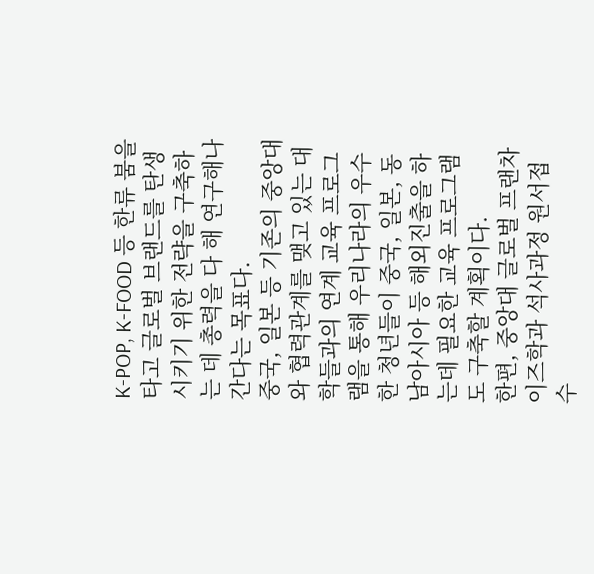K-POP, K-FOOD 등 한류 붐을 타고 글로벌 브랜드를 탄생시키기 위한 전략을 구축하는 데 총력을 다 해 연구해나간다는 목표다.
중국, 일본 등 기존의 중앙대와 협력관계를 맺고 있는 대학들과의 연계 교육 프로그램을 통해 우리나라의 우수한 청년들이 중국, 일본, 동남아시아 등 해외진출을 하는데 필요한 교육 프로그램도 구축할 계획이다.
한편, 중앙대 글로벌 프랜차이즈학과 석사과정 원서접수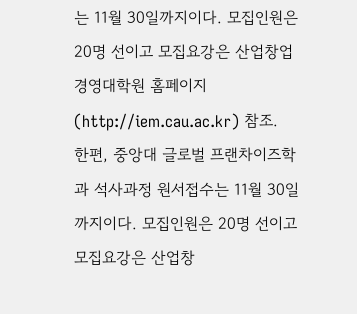는 11월 30일까지이다. 모집인원은 20명 선이고 모집요강은 산업창업경영대학원 홈페이지(http://iem.cau.ac.kr) 참조.
한편, 중앙대 글로벌 프랜차이즈학과 석사과정 원서접수는 11월 30일까지이다. 모집인원은 20명 선이고 모집요강은 산업창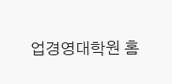업경영대학원 홈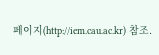페이지(http://iem.cau.ac.kr) 참조.